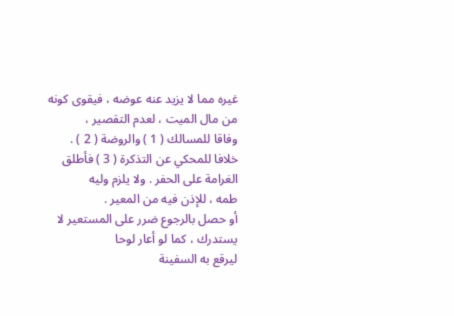غيره مما لا يزيد عنه عوضه ، فيقوى كونه من مال الميت ، لعدم التقصير ،
وفاقا للمسالك ( 1 ) والروضة ( 2 ) .
خلافا للمحكي عن التذكرة ( 3 ) فأطلق الغرامة على الحفر . ولا يلزم وليه
طمه ، للإذن فيه من المعير .
أو حصل بالرجوع ضرر على المستعير لا يستدرك ، كما لو أعار لوحا
ليرقع به السفينة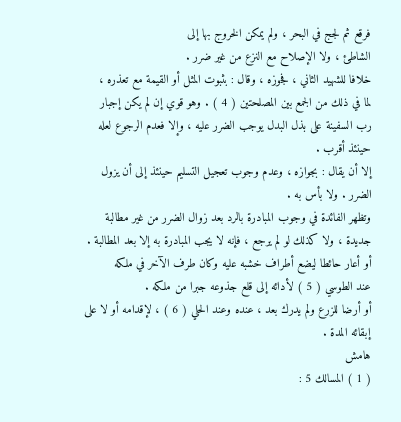فرقع ثم لجج في البحر ، ولم يمكن الخروج بها إلى
الشاطئ ، ولا الإصلاح مع النزع من غير ضرر .
خلافا للشهيد الثاني ، فجوزه ، وقال : بثبوت المثل أو القيمة مع تعذره ،
لما في ذلك من الجمع بين المصلحتين ( 4 ) . وهو قوي إن لم يكن إجبار
رب السفينة على بذل البدل يوجب الضرر عليه ، وإلا فعدم الرجوع لعله
حينئذ أقرب .
إلا أن يقال : بجوازه ، وعدم وجوب تعجيل التسليم حينئذ إلى أن يزول
الضرر . ولا بأس به .
وتظهر الفائدة في وجوب المبادرة بالرد بعد زوال الضرر من غير مطالبة
جديدة ، ولا كذلك لو لم يرجع ، فإنه لا يجب المبادرة به إلا بعد المطالبة .
أو أعار حائطا ليضع أطراف خشبه عليه وكان طرف الآخر في ملكه
عند الطوسي ( 5 ) لأدائه إلى قلع جذوعه جبرا من ملكه .
أو أرضا للزرع ولم يدرك بعد ، عنده وعند الحلي ( 6 ) ، لإقدامه أو لا على
إبقائه المدة .
هامش
( 1 ) المسالك 5 :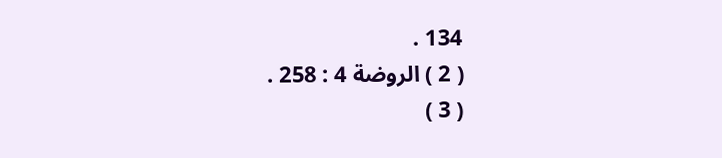134 .
( 2 ) الروضة 4 : 258 .
( 3 )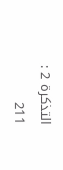التذكرة 2 : 211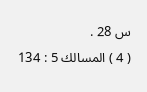س 28 .
( 4 ) المسالك 5 : 134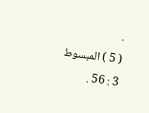.
( 5 ) المبسوط 3 : 56 .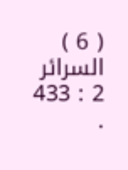( 6 ) السرائر 2 : 433 .